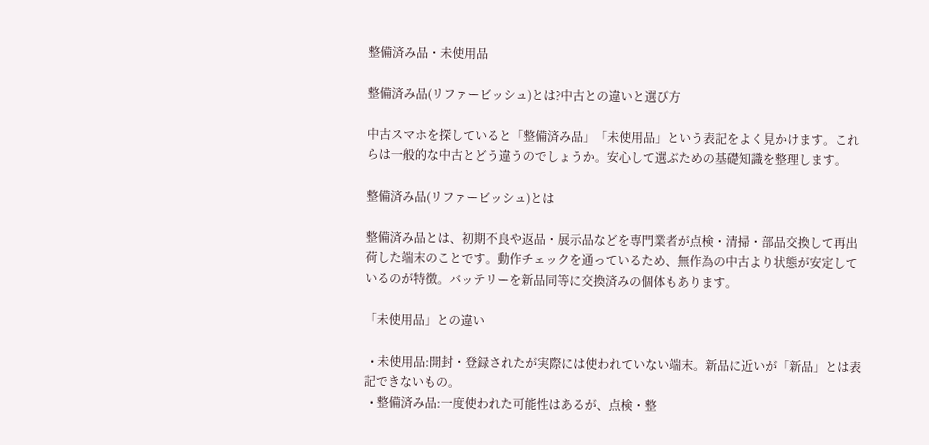整備済み品・未使用品

整備済み品(リファービッシュ)とは?中古との違いと選び方

中古スマホを探していると「整備済み品」「未使用品」という表記をよく見かけます。これらは一般的な中古とどう違うのでしょうか。安心して選ぶための基礎知識を整理します。

整備済み品(リファービッシュ)とは

整備済み品とは、初期不良や返品・展示品などを専門業者が点検・清掃・部品交換して再出荷した端末のことです。動作チェックを通っているため、無作為の中古より状態が安定しているのが特徴。バッテリーを新品同等に交換済みの個体もあります。

「未使用品」との違い

  • 未使用品:開封・登録されたが実際には使われていない端末。新品に近いが「新品」とは表記できないもの。
  • 整備済み品:一度使われた可能性はあるが、点検・整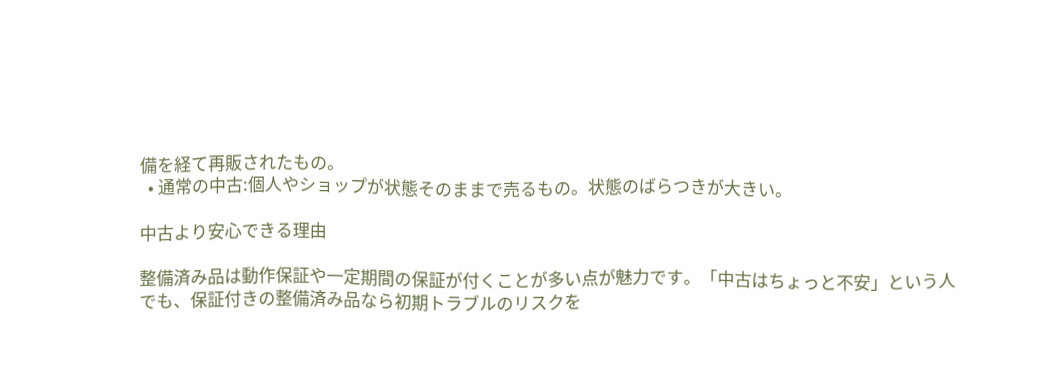備を経て再販されたもの。
  • 通常の中古:個人やショップが状態そのままで売るもの。状態のばらつきが大きい。

中古より安心できる理由

整備済み品は動作保証や一定期間の保証が付くことが多い点が魅力です。「中古はちょっと不安」という人でも、保証付きの整備済み品なら初期トラブルのリスクを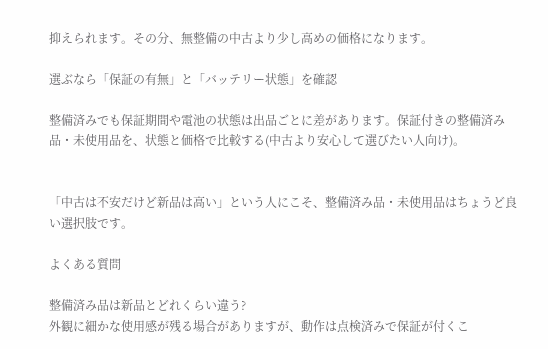抑えられます。その分、無整備の中古より少し高めの価格になります。

選ぶなら「保証の有無」と「バッテリー状態」を確認

整備済みでも保証期間や電池の状態は出品ごとに差があります。保証付きの整備済み品・未使用品を、状態と価格で比較する(中古より安心して選びたい人向け)。


「中古は不安だけど新品は高い」という人にこそ、整備済み品・未使用品はちょうど良い選択肢です。

よくある質問

整備済み品は新品とどれくらい違う?
外観に細かな使用感が残る場合がありますが、動作は点検済みで保証が付くこ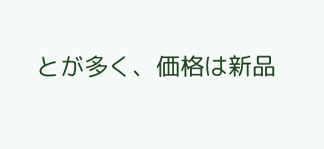とが多く、価格は新品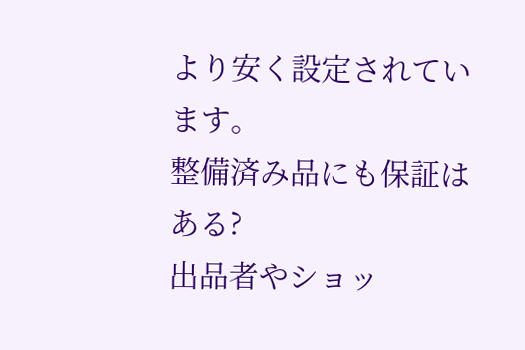より安く設定されています。
整備済み品にも保証はある?
出品者やショッ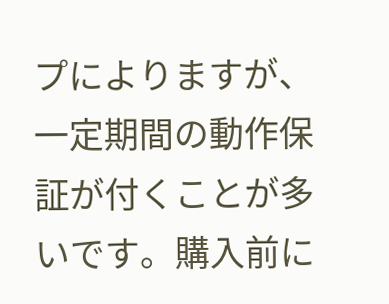プによりますが、一定期間の動作保証が付くことが多いです。購入前に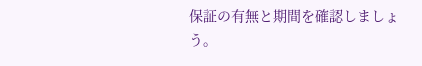保証の有無と期間を確認しましょう。